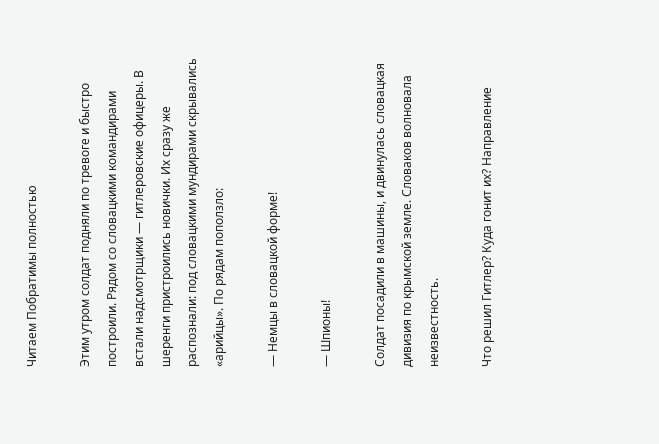Читаем Побратимы полностью

Этим утром солдат подняли по тревоге и быстро построили. Рядом со словацкими командирами встали надсмотрщики — гитлеровские офицеры. В шеренги пристроились новички. Их сразу же распознали: под словацкими мундирами скрывались «арийцы». По рядам поползло:

— Немцы в словацкой форме!

— Шпионы!

Солдат посадили в машины, и двинулась словацкая дивизия по крымской земле. Словаков волновала неизвестность.

Что решил Гитлер? Куда гонит их? Направление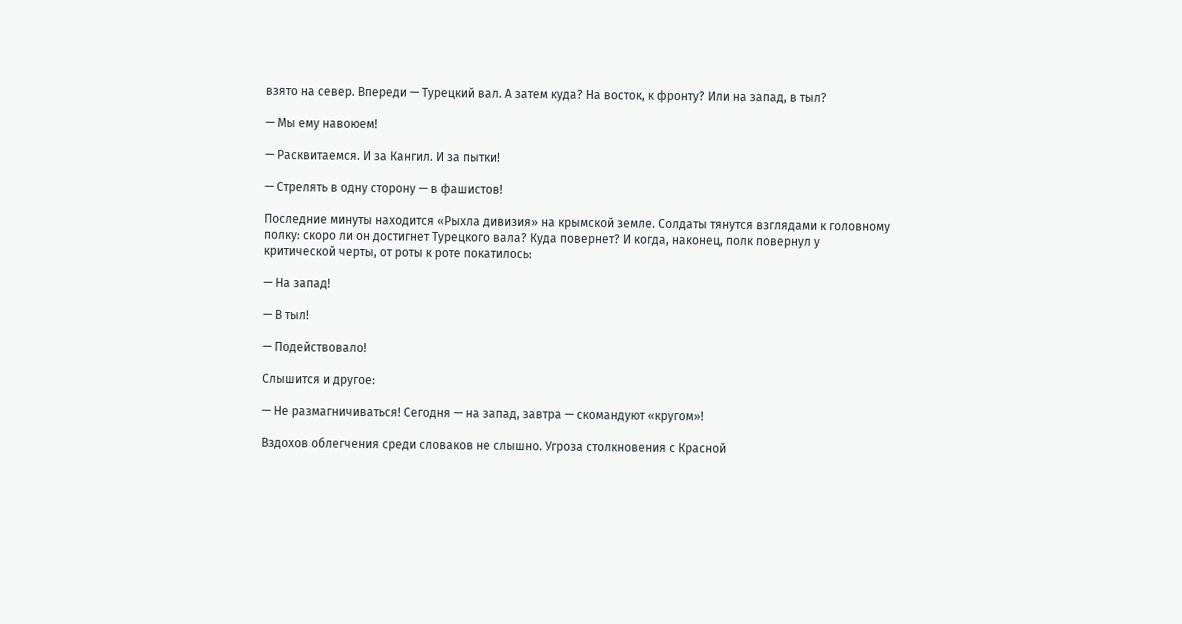взято на север. Впереди — Турецкий вал. А затем куда? На восток, к фронту? Или на запад, в тыл?

— Мы ему навоюем!

— Расквитаемся. И за Кангил. И за пытки!

— Стрелять в одну сторону — в фашистов!

Последние минуты находится «Рыхла дивизия» на крымской земле. Солдаты тянутся взглядами к головному полку: скоро ли он достигнет Турецкого вала? Куда повернет? И когда, наконец, полк повернул у критической черты, от роты к роте покатилось:

— На запад!

— В тыл!

— Подействовало!

Слышится и другое:

— Не размагничиваться! Сегодня — на запад, завтра — скомандуют «кругом»!

Вздохов облегчения среди словаков не слышно. Угроза столкновения с Красной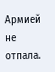Армией не отпала.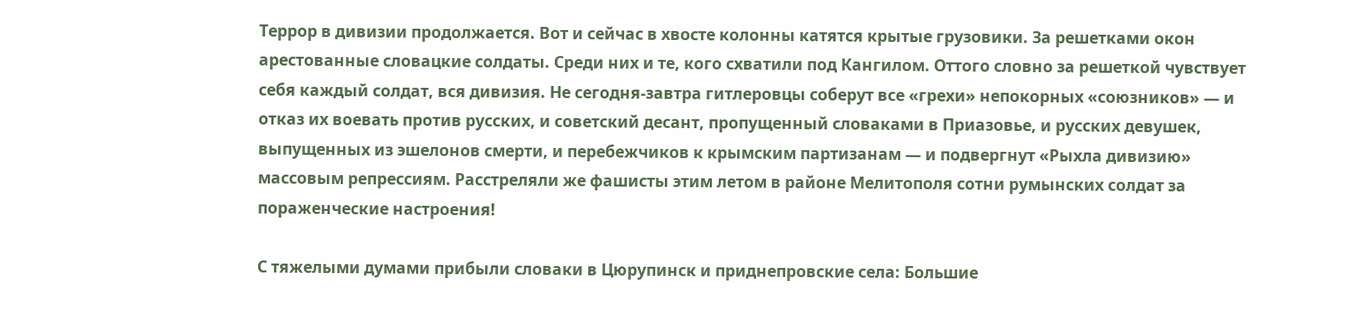Террор в дивизии продолжается. Вот и сейчас в хвосте колонны катятся крытые грузовики. За решетками окон арестованные словацкие солдаты. Среди них и те, кого схватили под Кангилом. Оттого словно за решеткой чувствует себя каждый солдат, вся дивизия. Не сегодня-завтра гитлеровцы соберут все «грехи» непокорных «союзников» — и отказ их воевать против русских, и советский десант, пропущенный словаками в Приазовье, и русских девушек, выпущенных из эшелонов смерти, и перебежчиков к крымским партизанам — и подвергнут «Рыхла дивизию» массовым репрессиям. Расстреляли же фашисты этим летом в районе Мелитополя сотни румынских солдат за пораженческие настроения!

С тяжелыми думами прибыли словаки в Цюрупинск и приднепровские села: Большие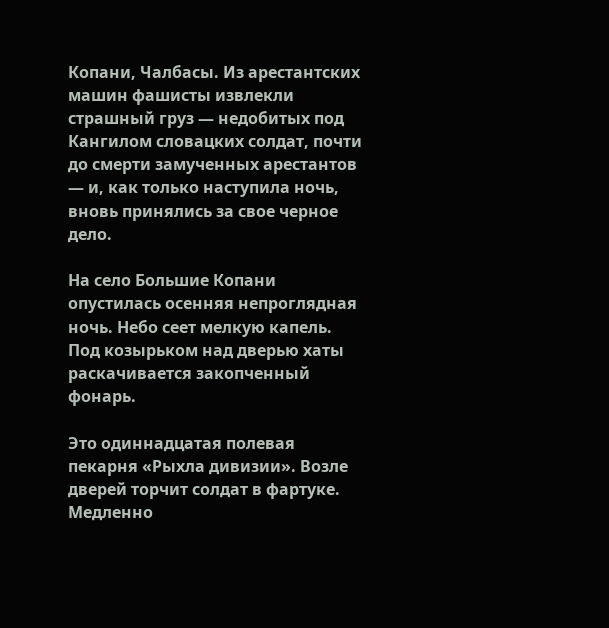Копани, Чалбасы. Из арестантских машин фашисты извлекли страшный груз — недобитых под Кангилом словацких солдат, почти до смерти замученных арестантов — и, как только наступила ночь, вновь принялись за свое черное дело.

На село Большие Копани опустилась осенняя непроглядная ночь. Небо сеет мелкую капель. Под козырьком над дверью хаты раскачивается закопченный фонарь.

Это одиннадцатая полевая пекарня «Рыхла дивизии». Возле дверей торчит солдат в фартуке. Медленно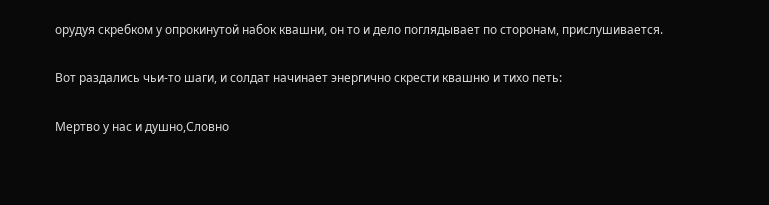орудуя скребком у опрокинутой набок квашни, он то и дело поглядывает по сторонам, прислушивается.

Вот раздались чьи-то шаги, и солдат начинает энергично скрести квашню и тихо петь:

Мертво у нас и душно,Словно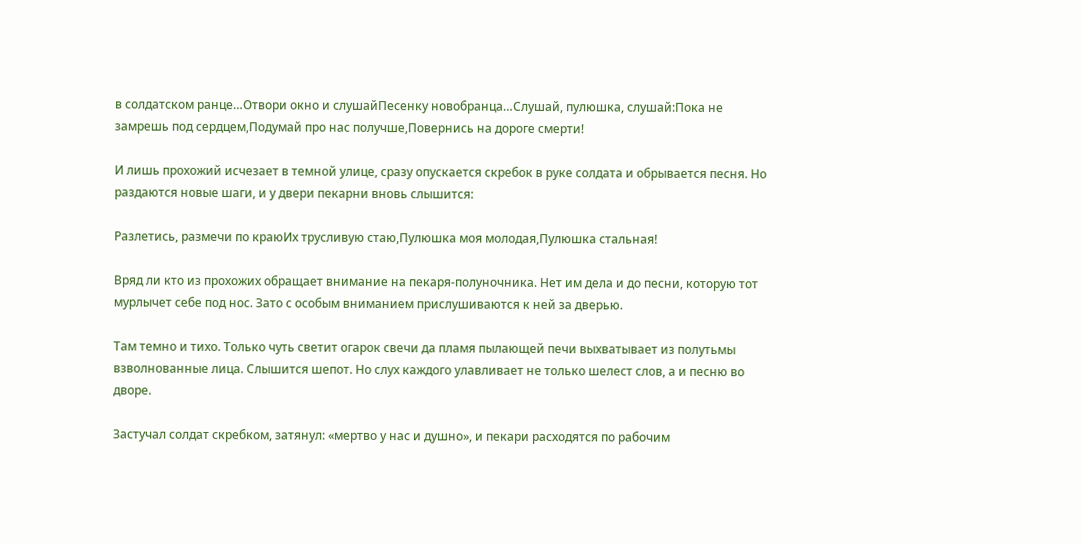в солдатском ранце…Отвори окно и слушайПесенку новобранца…Слушай, пулюшка, слушай:Пока не замрешь под сердцем,Подумай про нас получше,Повернись на дороге смерти!

И лишь прохожий исчезает в темной улице, сразу опускается скребок в руке солдата и обрывается песня. Но раздаются новые шаги, и у двери пекарни вновь слышится:

Разлетись, размечи по краюИх трусливую стаю,Пулюшка моя молодая,Пулюшка стальная!

Вряд ли кто из прохожих обращает внимание на пекаря-полуночника. Нет им дела и до песни, которую тот мурлычет себе под нос. Зато с особым вниманием прислушиваются к ней за дверью.

Там темно и тихо. Только чуть светит огарок свечи да пламя пылающей печи выхватывает из полутьмы взволнованные лица. Слышится шепот. Но слух каждого улавливает не только шелест слов, а и песню во дворе.

Застучал солдат скребком, затянул: «мертво у нас и душно», и пекари расходятся по рабочим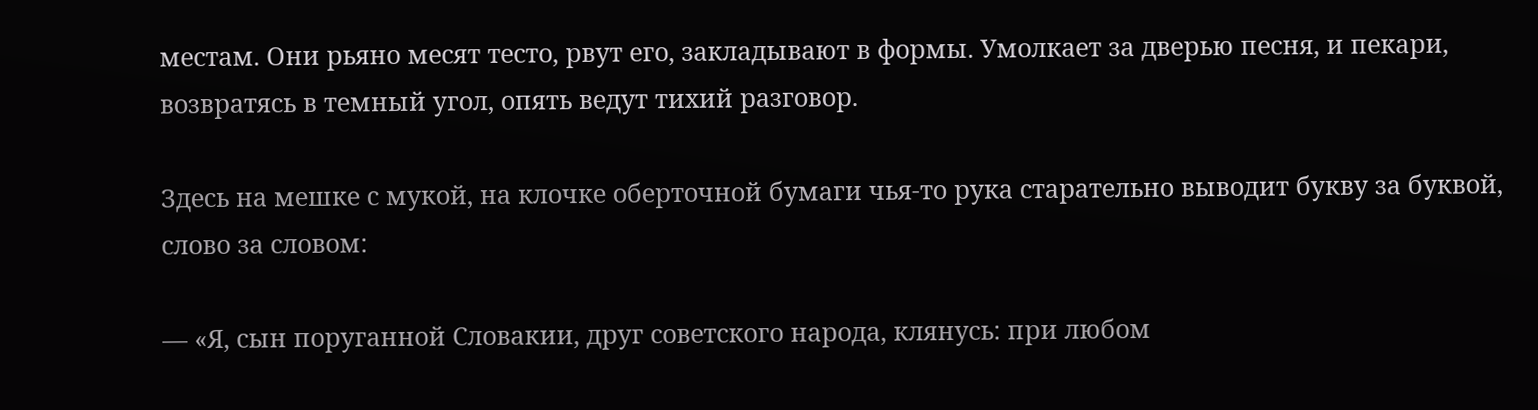местам. Они рьяно месят тесто, рвут его, закладывают в формы. Умолкает за дверью песня, и пекари, возвратясь в темный угол, опять ведут тихий разговор.

Здесь на мешке с мукой, на клочке оберточной бумаги чья-то рука старательно выводит букву за буквой, слово за словом:

— «Я, сын поруганной Словакии, друг советского народа, клянусь: при любом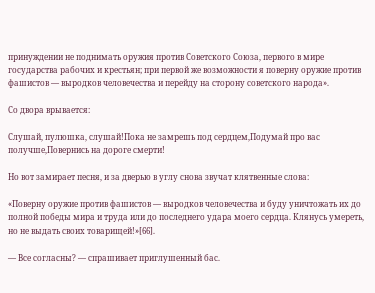принуждении не поднимать оружия против Советского Союза, первого в мире государства рабочих и крестьян; при первой же возможности я поверну оружие против фашистов — выродков человечества и перейду на сторону советского народа».

Со двора врывается:

Слушай, пулюшка, слушай!Пока не замрешь под сердцем,Подумай про вас получше,Повернись на дороге смерти!

Но вот замирает песня, и за дверью в углу снова звучат клятвенные слова:

«Поверну оружие против фашистов — выродков человечества и буду уничтожать их до полной победы мира и труда или до последнего удара моего сердца. Клянусь умереть, но не выдать своих товарищей!»[66].

— Все согласны? — спрашивает приглушенный бас.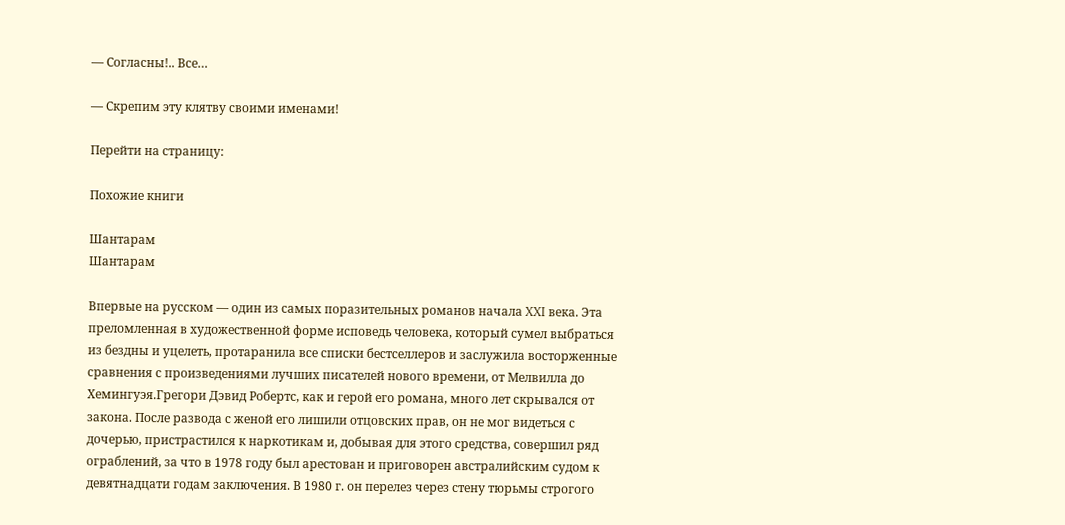— Согласны!.. Все…

— Скрепим эту клятву своими именами!

Перейти на страницу:

Похожие книги

Шантарам
Шантарам

Впервые на русском — один из самых поразительных романов начала XXI века. Эта преломленная в художественной форме исповедь человека, который сумел выбраться из бездны и уцелеть, протаранила все списки бестселлеров и заслужила восторженные сравнения с произведениями лучших писателей нового времени, от Мелвилла до Хемингуэя.Грегори Дэвид Робертс, как и герой его романа, много лет скрывался от закона. После развода с женой его лишили отцовских прав, он не мог видеться с дочерью, пристрастился к наркотикам и, добывая для этого средства, совершил ряд ограблений, за что в 1978 году был арестован и приговорен австралийским судом к девятнадцати годам заключения. В 1980 г. он перелез через стену тюрьмы строгого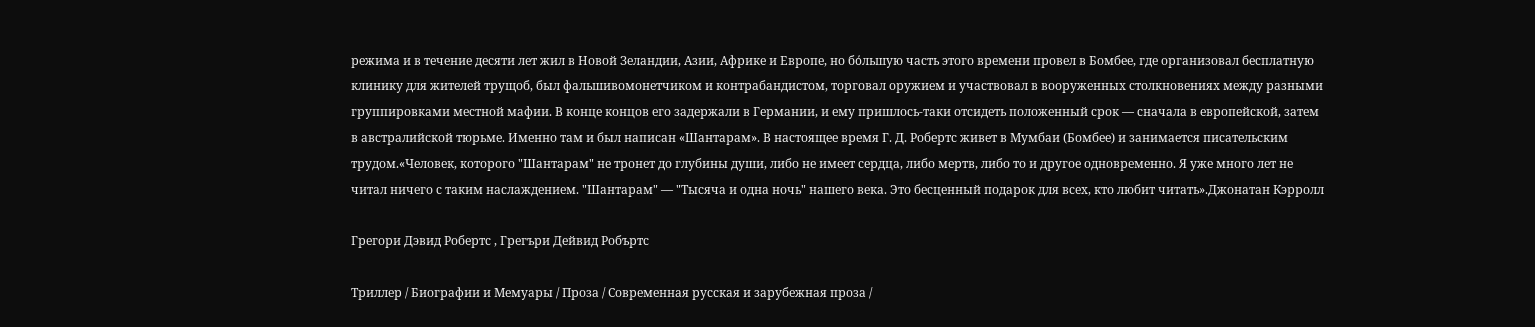режима и в течение десяти лет жил в Новой Зеландии, Азии, Африке и Европе, но бόльшую часть этого времени провел в Бомбее, где организовал бесплатную клинику для жителей трущоб, был фальшивомонетчиком и контрабандистом, торговал оружием и участвовал в вооруженных столкновениях между разными группировками местной мафии. В конце концов его задержали в Германии, и ему пришлось-таки отсидеть положенный срок — сначала в европейской, затем в австралийской тюрьме. Именно там и был написан «Шантарам». В настоящее время Г. Д. Робертс живет в Мумбаи (Бомбее) и занимается писательским трудом.«Человек, которого "Шантарам" не тронет до глубины души, либо не имеет сердца, либо мертв, либо то и другое одновременно. Я уже много лет не читал ничего с таким наслаждением. "Шантарам" — "Тысяча и одна ночь" нашего века. Это бесценный подарок для всех, кто любит читать».Джонатан Кэрролл

Грегори Дэвид Робертс , Грегъри Дейвид Робъртс

Триллер / Биографии и Мемуары / Проза / Современная русская и зарубежная проза /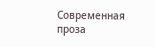Современная проза